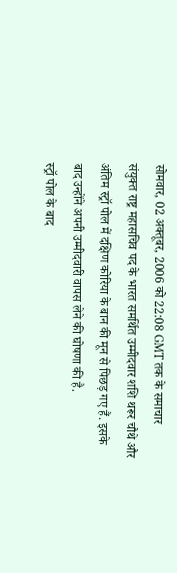सोमवार, 02 अक्तूबर, 2006 को 22:08 GMT तक के समाचार
संयुक्त राष्ट्र महासचिव पद के भारत समर्थित उम्मीदवार शशि थरूर चौथे और अंतिम स्ट्रॉ पोल में दक्षिण कोरिया के बान की मून से पिछड़ गए हैं. इसके बाद उन्होंने अपनी उम्मीदवारी वापस लेने की घोषणा की है.
स्ट्रॉ पोल के बाद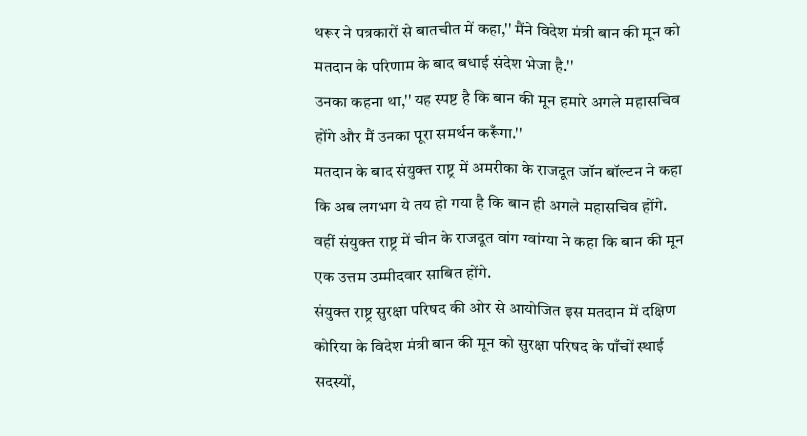थरूर ने पत्रकारों से बातचीत में कहा,'' मैंने विदेश मंत्री बान की मून को मतदान के परिणाम के बाद बधाई संदेश भेजा है.''
उनका कहना था,'' यह स्पष्ट है कि बान की मून हमारे अगले महासचिव होंगे और मैं उनका पूरा समर्थन करूँगा.''
मतदान के बाद संयुक्त राष्ट्र में अमरीका के राजदूत जॉन बॉल्टन ने कहा कि अब लगभग ये तय हो गया है कि बान ही अगले महासचिव होंगे.
वहीं संयुक्त राष्ट्र में चीन के राजदूत वांग ग्वांग्या ने कहा कि बान की मून एक उत्तम उम्मीदवार साबित होंगे.
संयुक्त राष्ट्र सुरक्षा परिषद की ओर से आयोजित इस मतदान में दक्षिण कोरिया के विदेश मंत्री बान की मून को सुरक्षा परिषद के पाँचों स्थाई सदस्यों,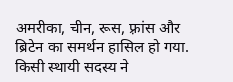अमरीका, चीन, रूस, फ़्रांस और ब्रिटेन का समर्थन हासिल हो गया.
किसी स्थायी सदस्य ने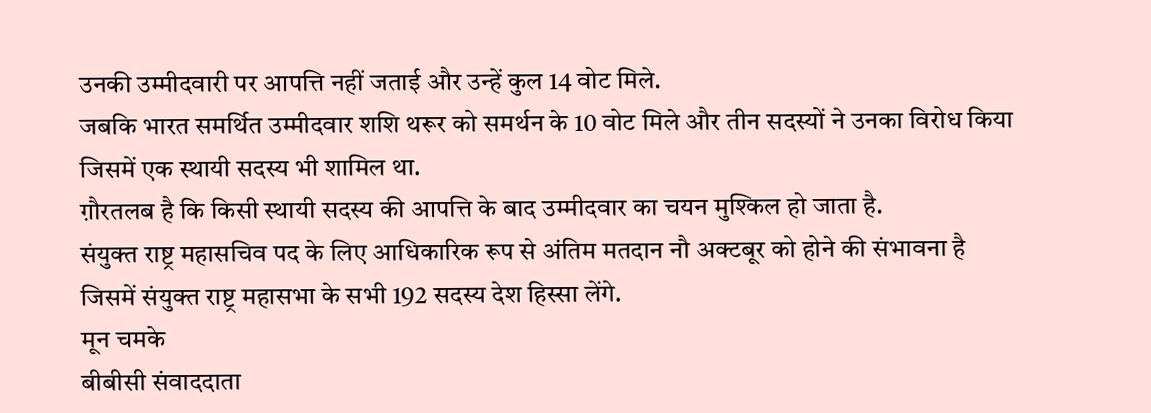उनकी उम्मीदवारी पर आपत्ति नहीं जताई और उन्हें कुल 14 वोट मिले.
जबकि भारत समर्थित उम्मीदवार शशि थरूर को समर्थन के 10 वोट मिले और तीन सदस्यों ने उनका विरोध किया जिसमें एक स्थायी सदस्य भी शामिल था.
ग़ौरतलब है कि किसी स्थायी सदस्य की आपत्ति के बाद उम्मीदवार का चयन मुश्किल हो जाता है.
संयुक्त राष्ट्र महासचिव पद के लिए आधिकारिक रूप से अंतिम मतदान नौ अक्टबूर को होने की संभावना है जिसमें संयुक्त राष्ट्र महासभा के सभी 192 सदस्य देश हिस्सा लेंगे.
मून चमके
बीबीसी संवाददाता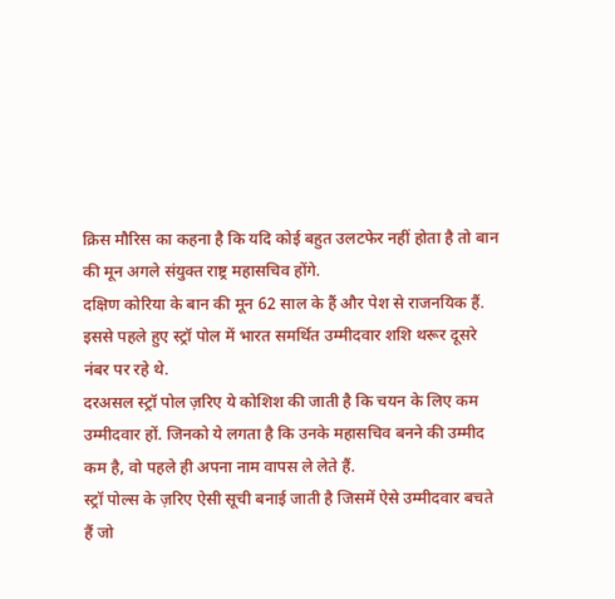क्रिस मौरिस का कहना है कि यदि कोई बहुत उलटफेर नहीं होता है तो बान की मून अगले संयुक्त राष्ट्र महासचिव होंगे.
दक्षिण कोरिया के बान की मून 62 साल के हैं और पेश से राजनयिक हैं.
इससे पहले हुए स्ट्रॉ पोल में भारत समर्थित उम्मीदवार शशि थरूर दूसरे नंबर पर रहे थे.
दरअसल स्ट्रॉ पोल ज़रिए ये कोशिश की जाती है कि चयन के लिए कम उम्मीदवार हों. जिनको ये लगता है कि उनके महासचिव बनने की उम्मीद कम है, वो पहले ही अपना नाम वापस ले लेते हैं.
स्ट्रॉ पोल्स के ज़रिए ऐसी सूची बनाई जाती है जिसमें ऐसे उम्मीदवार बचते हैं जो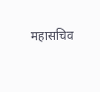महासचिव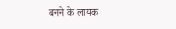बनने के लायक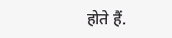होते हैं.